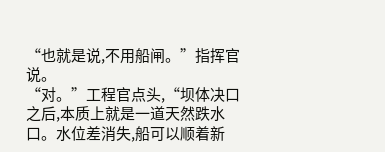“也就是说,不用船闸。”指挥官说。
“对。”工程官点头,“坝体决口之后,本质上就是一道天然跌水口。水位差消失,船可以顺着新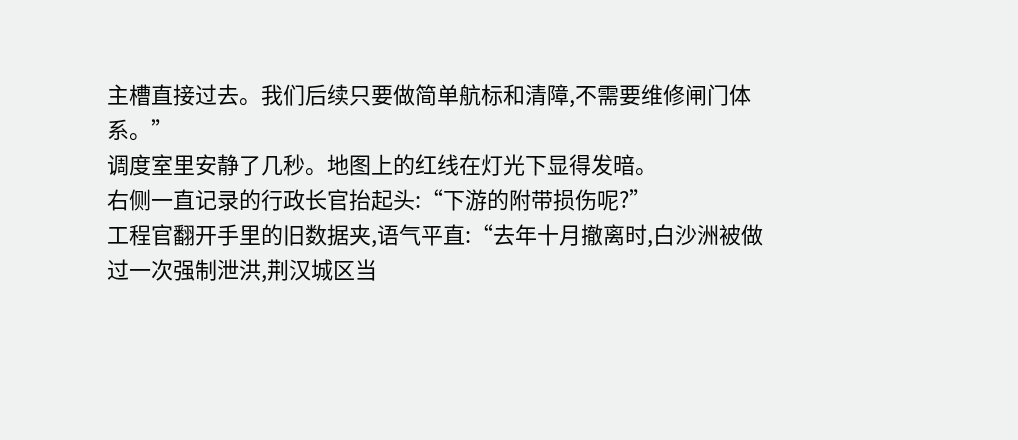主槽直接过去。我们后续只要做简单航标和清障,不需要维修闸门体系。”
调度室里安静了几秒。地图上的红线在灯光下显得发暗。
右侧一直记录的行政长官抬起头:“下游的附带损伤呢?”
工程官翻开手里的旧数据夹,语气平直:“去年十月撤离时,白沙洲被做过一次强制泄洪,荆汉城区当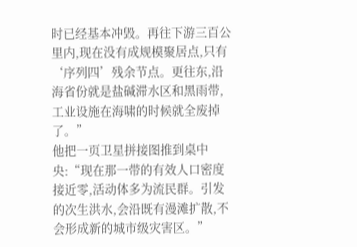时已经基本冲毁。再往下游三百公里内,现在没有成规模聚居点,只有‘序列四’残余节点。更往东,沿海省份就是盐碱滞水区和黑雨带,工业设施在海啸的时候就全废掉了。”
他把一页卫星拼接图推到桌中央:“现在那一带的有效人口密度接近零,活动体多为流民群。引发的次生洪水,会沿既有漫滩扩散,不会形成新的城市级灾害区。”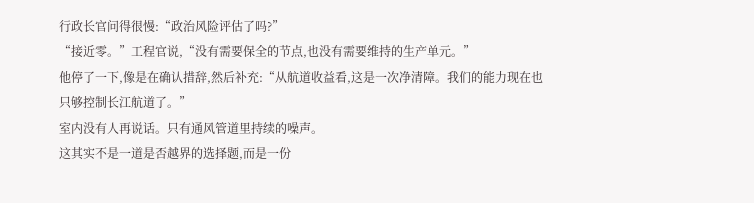行政长官问得很慢:“政治风险评估了吗?”
“接近零。”工程官说,“没有需要保全的节点,也没有需要维持的生产单元。”
他停了一下,像是在确认措辞,然后补充:“从航道收益看,这是一次净清障。我们的能力现在也只够控制长江航道了。”
室内没有人再说话。只有通风管道里持续的噪声。
这其实不是一道是否越界的选择题,而是一份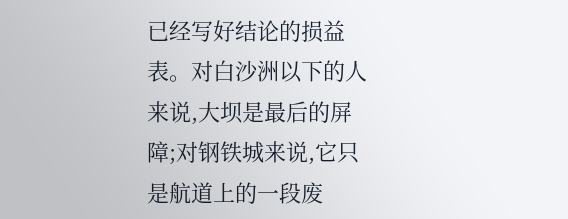已经写好结论的损益表。对白沙洲以下的人来说,大坝是最后的屏障;对钢铁城来说,它只是航道上的一段废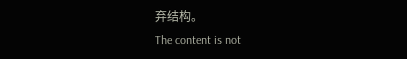弃结构。
The content is not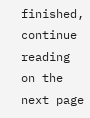finished, continue reading on the next page